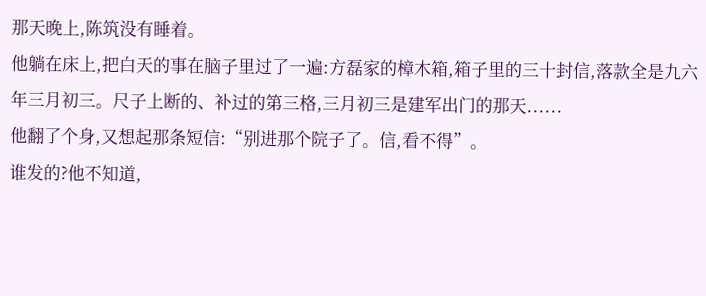那天晚上,陈筑没有睡着。
他躺在床上,把白天的事在脑子里过了一遍:方磊家的樟木箱,箱子里的三十封信,落款全是九六年三月初三。尺子上断的、补过的第三格,三月初三是建军出门的那天......
他翻了个身,又想起那条短信:“别进那个院子了。信,看不得”。
谁发的?他不知道,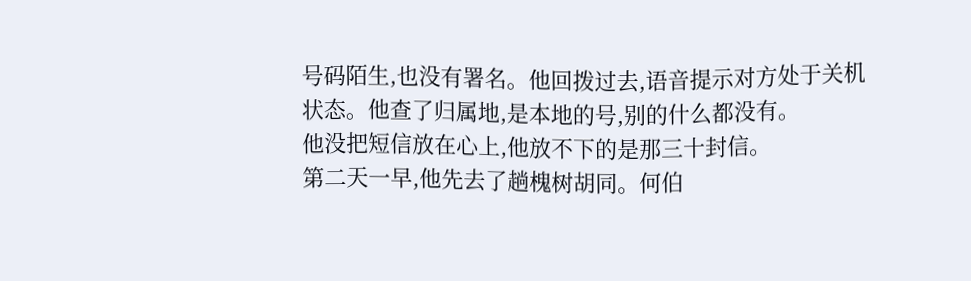号码陌生,也没有署名。他回拨过去,语音提示对方处于关机状态。他查了归属地,是本地的号,别的什么都没有。
他没把短信放在心上,他放不下的是那三十封信。
第二天一早,他先去了趟槐树胡同。何伯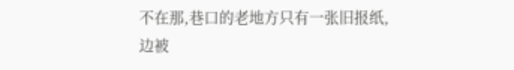不在那,巷口的老地方只有一张旧报纸,边被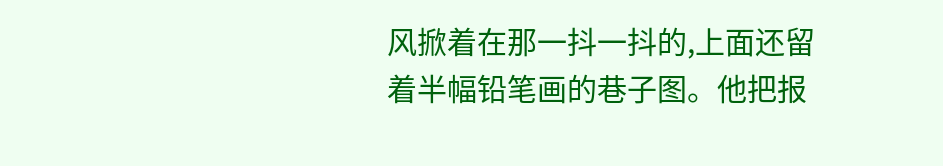风掀着在那一抖一抖的,上面还留着半幅铅笔画的巷子图。他把报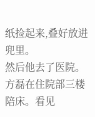纸捡起来,叠好放进兜里。
然后他去了医院。
方磊在住院部三楼陪床。看见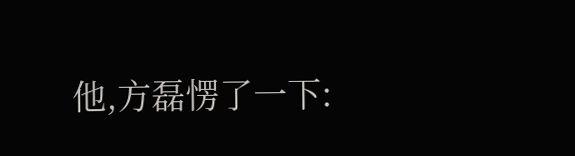他,方磊愣了一下: